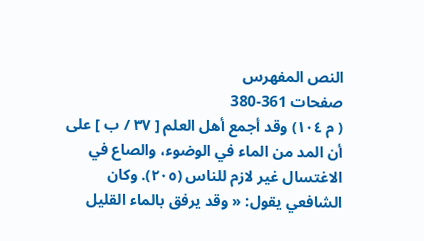النص المفهرس
صفحات 361-380
( م ١٠٤) وقد أجمع أهل العلم [ ٣٧ / ب ] على أن المد من الماء في الوضوء، والصاع في الاغتسال غير لازم للناس (٢٠٥). وكان الشافعي يقول: « وقد يرفق بالماء القليل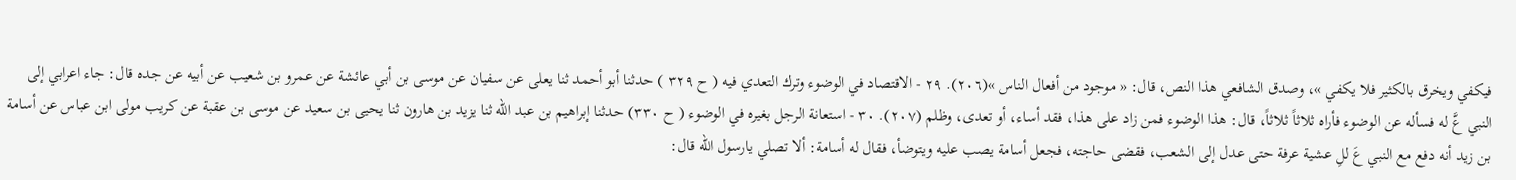فيكفي ويخرق بالكثير فلا يكفي »، وصدق الشافعي هذا النص، قال: « موجود من أفعال الناس »(٢٠٦). ٢٩ - الاقتصاد في الوضوء وترك التعدي فيه ( ح ٣٢٩ ) حدثنا أبو أحمد ثنا يعلى عن سفيان عن موسى بن أبي عائشة عن عمرو بن شعيب عن أبيه عن جده قال: جاء اعرابي إلى النبي عَّ له فسأله عن الوضوء فأراه ثلاثاً ثلاثاً، قال: هذا الوضوء فمن زاد على هذا، فقد أساء، أو تعدى، وظلم (٢٠٧). ٣٠ - استعانة الرجل بغيره في الوضوء ( ح ٣٣٠) حدثنا إبراهيم بن عبد الله ثنا يزيد بن هارون ثنا يحيى بن سعید عن موسى بن عقبة عن کريب مولى ابن عباس عن أسامة بن زيد أنه دفع مع النبي عَ للِ عشية عرفة حتى عدل إلى الشعب، فقضى حاجته، فجعل أسامة يصب عليه ويتوضأ، فقال له أسامة: ألا تصلي يارسول الله قال: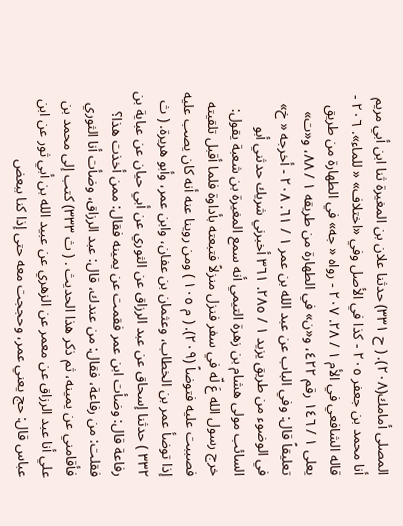المصلى أمامك(٢٠٨). ( ح ٣٣١) حدثنا علان بن المغيرة ثنا ابن أبي مريم أنا محمد بن جعفر ٢٠٥ - كذا في الأصل وفي «اختلاف» « للماء». ٢٠٦ - قاله الشافعي في الأم ١ / ٢٨. ٢٠٧ - رواه « جه» في الطهارة من طريق يعلى ١ / ١٤٦ رقم ٤٢٢، و«ن» في الطهارة من طريقه ١ / ٨٨، و«ت» تعليقاً قال: وفي الباب عن عبد الله بن عمر ١ / ٦١. ٢٠٨ - أخرجه « خ» في الوضوء من طريق يزيد ١ / ٢٨٥. ٣٦١ أخبرني شريك حدثني أبو السائب مولى هشام بن زهرة التيمي أنه سمع المغيرة بن شعبة يقول: خرج رسول الله عَ لّه في سفر فنزل منزلاً فتبعته بأداوة فلما أقبل تلقيته فصببت عليه فتوضاً (٢٠٩). ( م ١٠٥ ) ومن روينا عنه أنه كان يصب عليه إذا توضأ عمر بن الخطاب، وعثمان بن عفان، وابن عمر، وأبو هريرة. ( ث ٣٣٢ ) حدثنا إسحاق عن عبد الرزاق عن الثوري عن أبي حيان عن عباية بن رفاعة قال: وضأت ابن عمر فقمت عن يمينه فقال: ممن أخذت هذا؟ فقلت: من رفاعة، فقال: من عندك، قال: عبد الرزاق، وضأت أنا الثوري فأقامني عن يمينه، ثم ذكر هذا الحديث . ( ث ٣٣٣) كتب إلى محمد بن علي أنا عبد الرزاق عن معمر عن الزهري عن عبيد الله بن أبي ثور عن ابن عباس قال: حج يعني عمر، وحججت معه حتى إذا كنا ببعض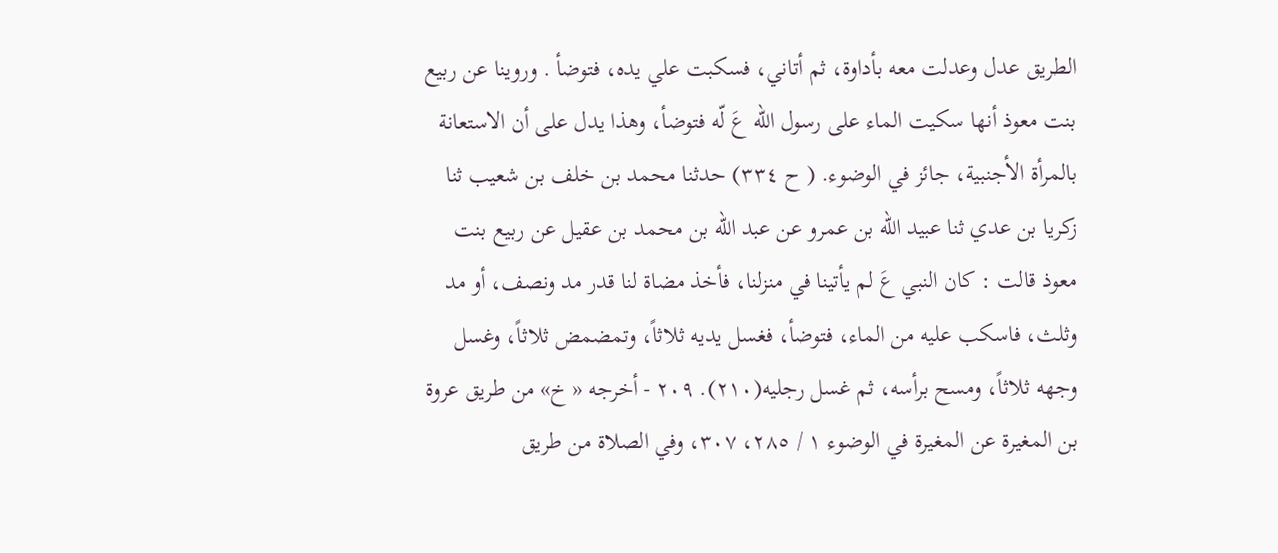الطريق عدل وعدلت معه بأداوة، ثم أتاني، فسكبت علي يده، فتوضأ . وروينا عن ربيع بنت معوذ أنها سكيت الماء على رسول الله عَ لّه فتوضأ، وهذا يدل على أن الاستعانة بالمرأة الأجنبية، جائز في الوضوء. ( ح ٣٣٤) حدثنا محمد بن خلف بن شعيب ثنا زكريا بن عدي ثنا عبيد الله بن عمرو عن عبد الله بن محمد بن عقيل عن ربيع بنت معوذ قالت : كان النبي عَ لم يأتينا في منزلنا، فأخذ مضاة لنا قدر مد ونصف، أو مد وثلث، فاسكب عليه من الماء، فتوضأ، فغسل يديه ثلاثاً، وتمضمض ثلاثاً، وغسل وجهه ثلاثاً، ومسح برأسه، ثم غسل رجليه(٢١٠). ٢٠٩ - أخرجه « خ» من طريق عروة بن المغيرة عن المغيرة في الوضوء ١ / ٢٨٥، ٣٠٧، وفي الصلاة من طريق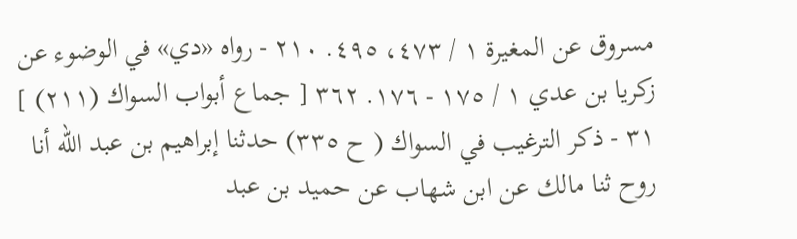مسروق عن المغيرة ١ / ٤٧٣، ٤٩٥. ٢١٠ - رواه «دي» في الوضوء عن زكريا بن عدي ١ / ١٧٥ - ١٧٦. ٣٦٢ [ جماع أبواب السواك (٢١١) ] ٣١ - ذكر الترغيب في السواك ( ح ٣٣٥) حدثنا إبراهيم بن عبد الله أنا روح ثنا مالك عن ابن شهاب عن حميد بن عبد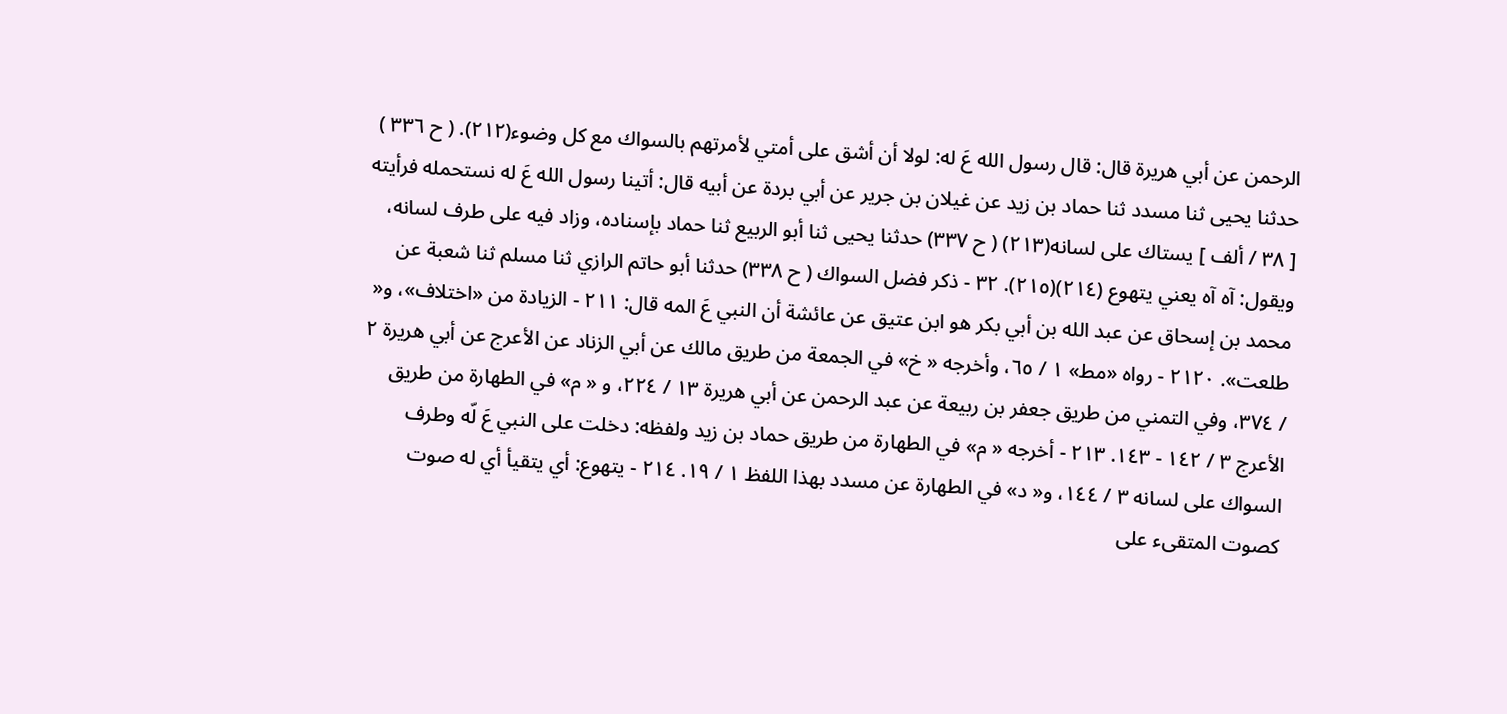الرحمن عن أبي هريرة قال: قال رسول الله عَ له: لولا أن أشق على أمتي لأمرتهم بالسواك مع كل وضوء(٢١٢). ( ح ٣٣٦ ) حدثنا یحیی ثنا مسدد ثنا حماد بن زيد عن غيلان بن جرير عن أبي بردة عن أبيه قال: أتينا رسول الله عَ له نستحمله فرأيته [ ٣٨ / ألف ] يستاك على لسانه(٢١٣) ( ح ٣٣٧) حدثنا يحيى ثنا أبو الربيع ثنا حماد بإسناده، وزاد فيه على طرف لسانه، ويقول: آه آه يعني يتهوع (٢١٤)(٢١٥). ٣٢ - ذكر فضل السواك ( ح ٣٣٨) حدثنا أبو حاتم الرازي ثنا مسلم ثنا شعبة عن محمد بن إسحاق عن عبد الله بن أبي بكر هو ابن عتيق عن عائشة أن النبي عَ المه قال: ٢١١ - الزيادة من «اختلاف»، و« طلعت». ٢١٢٠ - رواه «مط» ١ / ٦٥، وأخرجه « خ» في الجمعة من طريق مالك عن أبي الزناد عن الأعرج عن أبي هريرة ٢ / ٣٧٤، وفي التمني من طريق جعفر بن ربيعة عن عبد الرحمن عن أبي هريرة ١٣ / ٢٢٤، و « م» في الطهارة من طريق الأعرج ٣ / ١٤٢ - ١٤٣. ٢١٣ - أخرجه « م» في الطهارة من طريق حماد بن زيد ولفظه: دخلت على النبي عَ لّه وطرف السواك على لسانه ٣ / ١٤٤، و« د» في الطهارة عن مسدد بهذا اللفظ ١ / ١٩. ٢١٤ - يتهوع: أي يتقيأ أي له صوت كصوت المتقىء على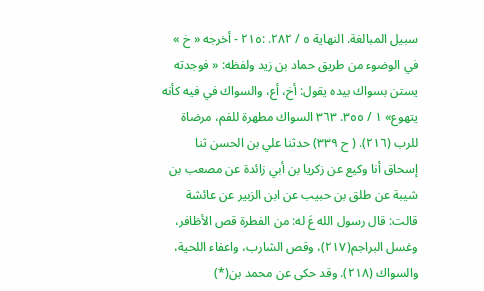سبيل المبالغة. النهاية ٥ / ٢٨٢. :٢١٥ - أخرجه « خ » في الوضوء من طريق حماد بن زيد ولفظه: « فوجدته يستن بسواك بيده يقول: أخ، أع، والسواك في فيه كأنه يتهوع» ١ / ٣٥٥. ٣٦٣ السواك مطهرة للفم، مرضاة للرب (٢١٦). ( ح ٣٣٩) حدثنا علي بن الحسن ثنا إسحاق أنا وكيع عن زكريا بن أبي زائدة عن مصعب بن شيبة عن طلق بن حبيب عن ابن الزبير عن عائشة قالت: قال رسول الله عَ له: من الفطرة قص الأظافر، وغسل البراجم(٢١٧)، وقص الشارب، واعفاء اللحية، والسواك (٢١٨). وقد حكى عن محمد بن(*)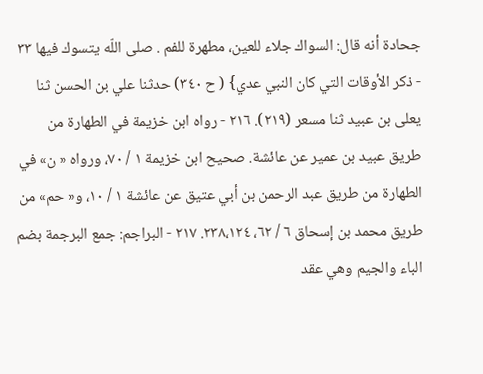جحادة أنه قال: السواك جلاء للعين، مطهرة للفم . صلى اللّه يتسوك فيها ٣٣ - ذكر الأوقات التي كان النبي عدي} ( ح ٣٤٠) حدثنا علي بن الحسن ثنا يعلى بن عبيد ثنا مسعر (٢١٩). ٢١٦ - رواه ابن خزيمة في الطهارة من طريق عبيد بن عمير عن عائشة. صحيح ابن خزيمة ١ / ٧٠، ورواه « ن» في الطهارة من طريق عبد الرحمن بن أبي عتيق عن عائشة ١ / ١٠، و« حم» من طريق محمد بن إسحاق ٦ / ٦٢، ٢٣٨،١٢٤. ٢١٧ - البراجم: جمع البرجمة بضم الباء والجيم وهي عقد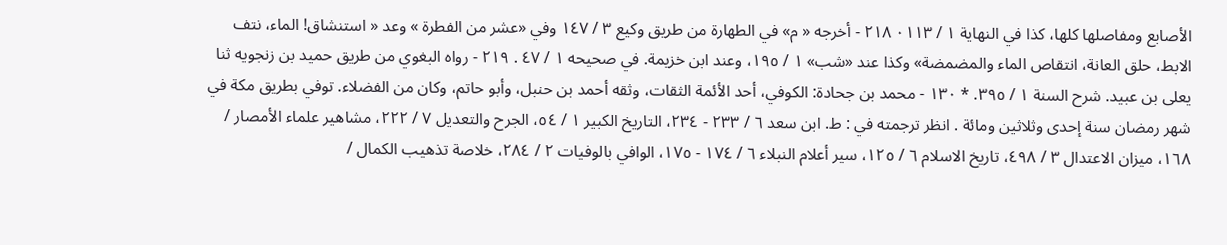الأصابع ومفاصلها كلها، كذا في النهاية ١ / ٠١١٣ ٢١٨ - أخرجه « م» في الطهارة من طريق وكيع ٣ / ١٤٧ وفي «عشر من الفطرة » وعد « استنشاق! الماء، نتف الابط، حلق العانة، انتقاص الماء والمضمضة» وكذا عند «شب» ١ / ١٩٥، وعند ابن خزيمة. في صحيحه ١ / ٤٧ . ٢١٩ - رواه البغوي من طريق حميد بن زنجويه ثنا يعلى بن عبيد. شرح السنة ١ / ٣٩٥. * ١٣٠ - محمد بن جحادة: الكوفي، أحد الأئمة الثقات، وثقه أحمد بن حنبل، وأبو حاتم، وكان من الفضلاء. توفي بطريق مكة في شهر رمضان سنة إحدى وثلاثين ومائة . انظر ترجمته في : ط. ابن سعد ٦ / ٢٣٣ - ٢٣٤، التاريخ الكبير ١ / ٥٤، الجرح والتعديل ٧ / ٢٢٢، مشاهير علماء الأمصار / ١٦٨، ميزان الاعتدال ٣ / ٤٩٨، تاريخ الاسلام ٦ / ١٢٥، سير أعلام النبلاء ٦ / ١٧٤ - ١٧٥، الوافي بالوفيات ٢ / ٢٨٤، خلاصة تذهيب الكمال /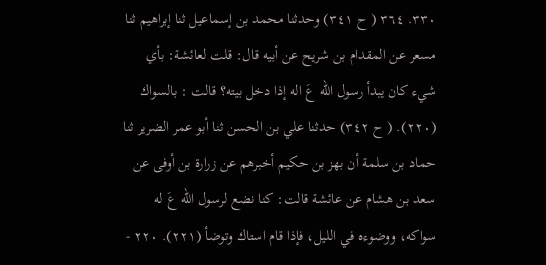٣٣٠. ٣٦٤ ( ح ٣٤١) وحدثنا محمد بن إسماعيل ثنا إبراهيم ثنا مسعر عن المقدام بن شريح عن أبيه قال: قلت لعائشة: بأي شيء كان يبدأ رسول الله عَ اله إذا دخل بيته؟ قالت : بالسواك (٢٢٠). ( ح ٣٤٢) حدثنا علي بن الحسن ثنا أبو عمر الضرير ثنا حماد بن سلمة أن بهز بن حكيم أخبرهم عن زرارة بن أوفى عن سعد بن هشام عن عائشة قالت: كنا نضع لرسول الله عَ له سواكه، ووضوءه في الليل، فإذا قام استاك وتوضأ (٢٢١). ٢٢٠ -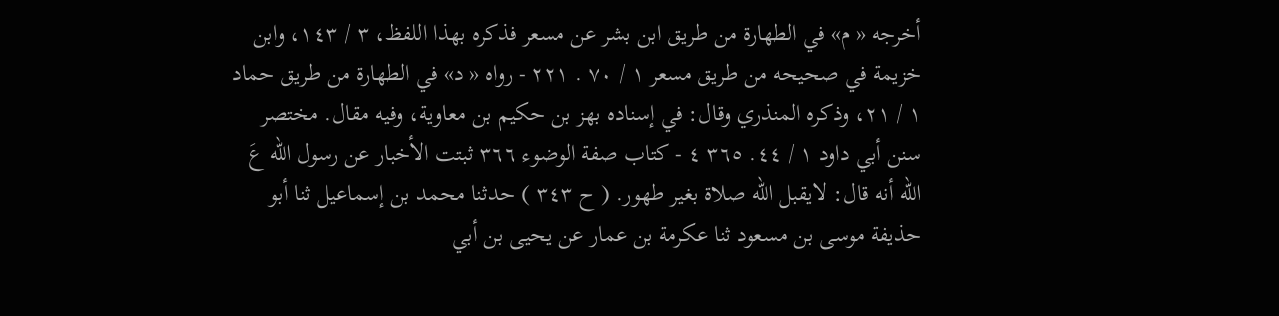أخرجه « م» في الطهارة من طريق ابن بشر عن مسعر فذكره بهذا اللفظ، ٣ / ١٤٣، وابن خزيمة في صحيحه من طريق مسعر ١ / ٧٠ . ٢٢١ - رواه « د» في الطهارة من طريق حماد ١ / ٢١، وذكره المنذري وقال: في إسناده بهز بن حكيم بن معاوية، وفيه مقال. مختصر سنن أبي داود ١ / ٤٤. ٣٦٥ ٤ - كتاب صفة الوضوء ٣٦٦ ثبتت الأخبار عن رسول الله عَ الله أنه قال: لايقبل الله صلاة بغير طهور. ( ح ٣٤٣ ) حدثنا محمد بن إسماعيل ثنا أبو حذيفة موسى بن مسعود ثنا عكرمة بن عمار عن يحيى بن أبي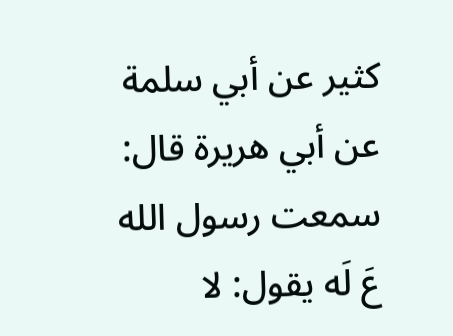كثير عن أبي سلمة عن أبي هريرة قال: سمعت رسول الله عَ لَه يقول: لا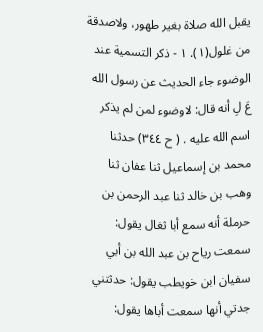يقبل الله صلاة بغير طهور، ولاصدقة من غلول(١). ١ - ذكر التسمية عند الوضوء جاء الحديث عن رسول الله عَ لِ أنه قال: لاوضوء لمن لم يذكر اسم الله عليه . ( ح ٣٤٤) حدثنا محمد بن إسماعيل ثنا عفان ثنا وهب بن خالد ثنا عبد الرحمن بن حرملة أنه سمع أبا ثغال يقول: سمعت رياح بن عبد الله بن أبي سفيان ابن خويطب يقول: حدثتني جدتي أنها سمعت أباها يقول: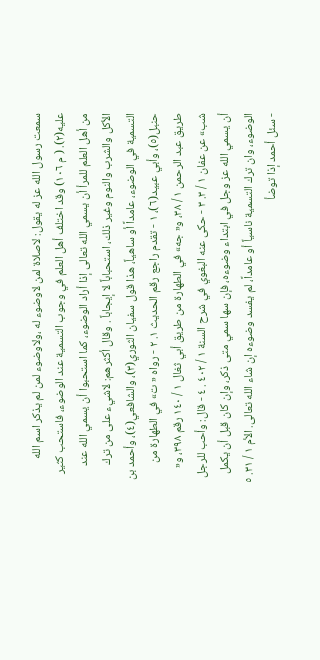سمعت رسول الله عز له يقول: لاصلاة لمن لاوضوء له ،ولاوضوء لمن لم يذكر اسم الله عليه(٢). ( م ١٠٦) وقد اختلف أهل العلم في وجوب التسمية عند الوضوء، فاستحب كثير من أهل العلم للمرأ أن يسمي الله تعالى إذا أراد الوضوء، كما استحبوا أن يسمي الله عند الأكل والشرب والنوم وغير ذلك، استحباباً لا إيجاباً . وقال أكثرهم: لاشيء على من ترك التسمية في الوضوء، عامداً أو ساهياً، هذا قول سفيان الثوري(٣)، والشافعي(٤)، وأحمد بن حنبل(٥)، وأبي عبيد(٦)، ١ - تقدم راجع رقم الحديث ١. ٢ - رواه « ت» في الطهارة من طريق عبد الرحمن ١ / ٣٨، و« جه» في الطهارة من طريق أبي ثغال ١ / ١٤٠ رقم ٣٩٨، و« شب» عن عفان ١ / ٣. ٣ - حكى عنه البغوي في شرح السنة ١ / ٤٠٢ . ٤ - قال: وأحب للرجل أن يسمي الله عز وجل في ابتداء وضوءه، فإن سها سمي متی ذکر، وإن كان قبل أن يكمل الوضوء، وان ترك التسمية ناسياً أو عامداً، لم يفسد وضوءه إن شاء الله تعالى. الأم ١ / ٣١. ٥ - سئل أحمد إذا توضأ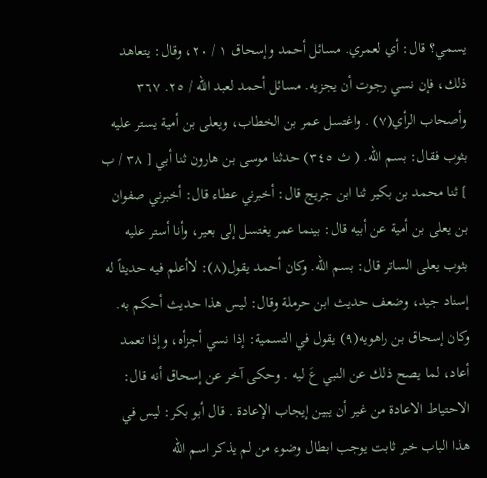يسمي؟ قال: أي لعمري. مسائل أحمد وإسحاق ١ / ٢٠، وقال: يتعاهد ذلك، فإن نسي رجوت أن يجزيه. مسائل أحمد لعبد الله / ٢٥. ٣٦٧ وأصحاب الرأي(٧) . واغتسل عمر بن الخطاب، ويعلى بن أمية يستر عليه بثوب فقال: بسم الله. ( ث ٣٤٥) حدثنا موسى بن هارون ثنا أبي [ ٣٨ / ب ] ثنا محمد بن بكير ثنا ابن جريج قال: أخبرني عطاء قال: أخبرني صفوان بن يعلى بن أمية عن أبيه قال: بينما عمر يغتسل إلى بعير، وأنا أستر عليه بثوب يعلى الساتر قال: بسم الله. وكان أحمد يقول(٨): لاأعلم فيه حديثاً له إسناد جيد، وضعف حديث ابن حرملة وقال: ليس هذا حديث أحكم به. وكان إسحاق بن راهويه(٩) يقول في التسمية: إذا نسي أجزأه، وإذا تعمد أعاد، لما يصح ذلك عن النبي عَ ليه . وحكى آخر عن إسحاق أنه قال: الاحتياط الاعادة من غير أن يبين إيجاب الإعادة . قال أبو بكر: ليس في هذا الباب خبر ثابت يوجب ابطال وضوء من لم يذكر اسم الله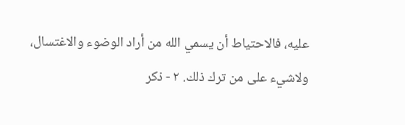عليه، فالاحتياط أن يسمي الله من أراد الوضوء والاغتسال، ولاشيء على من ترك ذلك. ٢ - ذكر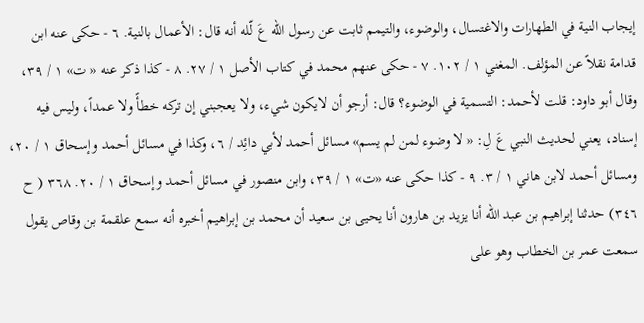إيجاب النية في الطهارات والاغتسال، والوضوء، والتيمم ثابت عن رسول الله عَ لّله أنه قال: الأعمال بالنية. ٦ - حكى عنه ابن قدامة نقلاً عن المؤلف. المغني ١ / ١٠٢. ٧ - حكى عنهم محمد في كتاب الأصل ١ / ٢٧. ٨ - كذا ذكر عنه « ت» ١ / ٣٩، وقال أبو داود: قلت لأحمد: التسمية في الوضوء؟ قال: أرجو أن لايكون شيء، ولا يعجبني إن تركه خطأً ولا عمداً، وليس فيه إسناد، يعني لحديث النبي عَ لِ: « لا وضوء لمن لم يسم» مسائل أحمد لأبي دائِد / ٦، وكذا في مسائل أحمد وإسحاق ١ / ٢٠، ومسائل أحمد لابن هاني ١ / ٣. ٩ - كذا حكى عنه «ت» ١ / ٣٩، وابن منصور في مسائل أحمد وإسحاق ١ / ٢٠. ٣٦٨ ( ح ٣٤٦) حدثنا إبراهيم بن عبد الله أنا يزيد بن هارون أنا يحيى بن سعيد أن محمد بن إبراهيم أخبره أنه سمع علقمة بن وقاص يقول سمعت عمر بن الخطاب وهو على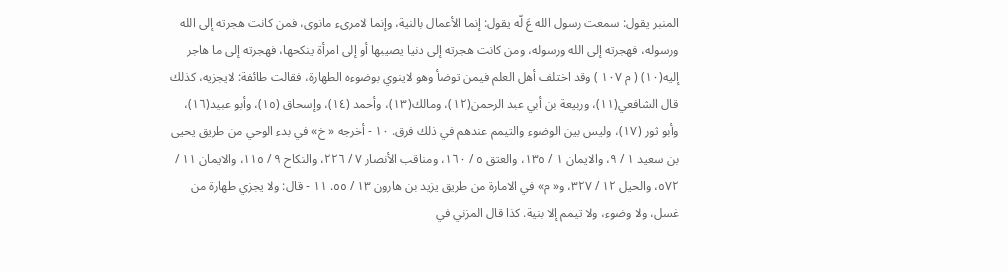المنبر يقول: سمعت رسول الله عَ لّه يقول: إنما الأعمال بالنية، وإنما لامرىء مانوى، فمن كانت هجرته إلى الله ورسوله، فهجرته إلى الله ورسوله، ومن كانت هجرته إلى دنيا يصيبها أو إلى امرأة ينكحها، فهجرته إلى ما هاجر إليه(١٠) ( م ١٠٧ ) وقد اختلف أهل العلم فيمن توضأ وهو لاينوي بوضوءه الطهارة، فقالت طائفة: لايجزيه، كذلك قال الشافعي(١١)، وربيعة بن أبي عبد الرحمن(١٢)، ومالك(١٣)، وأحمد (١٤)، وإسحاق (١٥)، وأبو عبيد(١٦)، وأبو ثور (١٧)، ولیس بین الوضوء والتیمم عندهم في ذلك فرق. ١٠ - أخرجه « خ» في بدء الوحي من طريق يحيى بن سعيد ١ / ٩، والايمان ١ / ١٣٥، والعتق ٥ / ١٦٠، ومناقب الأنصار ٧ / ٢٢٦، والنكاح ٩ / ١١٥، والايمان ١١ / ٥٧٢، والحيل ١٢ / ٣٢٧، و« م» في الامارة من طريق يزيد بن هارون ١٣ / ٥٥. ١١ - قال: ولا يجزي طهارة من غسل، ولا وضوء، ولا تيمم إلا بنية. كذا قال المزني في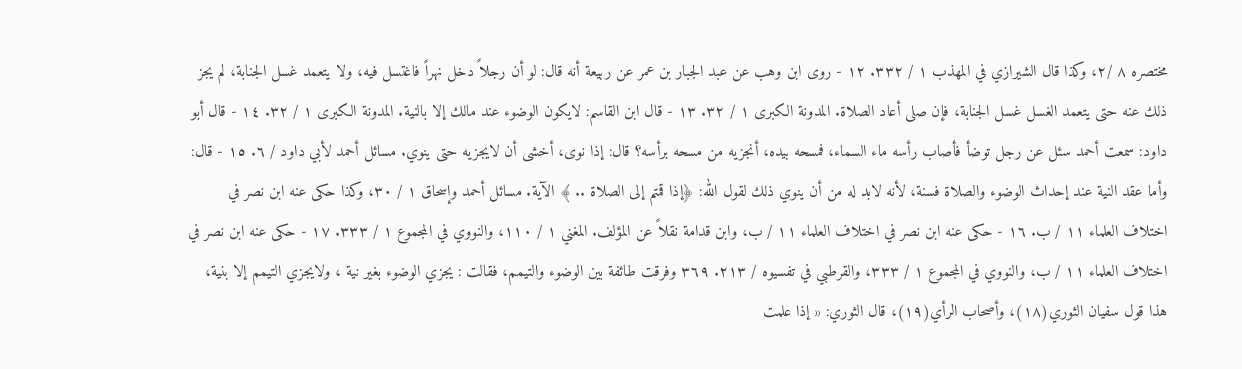مختصره ٨ /٢، وكذا قال الشيرازي في المهذب ١ / ٣٣٢. ١٢ - روى ابن وهب عن عبد الجبار بن عمر عن ربيعة أنه قال: لو أن رجلاً دخل نهراً فاغتسل فيه، ولا يتعمد غسل الجنابة، لم يجز ذلك عنه حتى يتعمد الغسل غسل الجنابة، فإن صلى أعاد الصلاة. المدونة الكبرى ١ / ٣٢. ١٣ - قال ابن القاسم: لايكون الوضوء عند مالك إلا بالنية. المدونة الكبرى ١ / ٣٢. ١٤ - قال أبو داود: سمعت أحمد سئل عن رجل توضأ فأصاب رأسه ماء السماء، فمسحه بيده، أنجزيه من مسحه برأسه؟ قال: إذا نوى، أخشى أن لايجزيه حتى ينوي. مسائل أحمد لأبي داود / ٦. ١٥ - قال: وأما عقد النية عند إحداث الوضوء والصلاة فسنة، لأنه لابد له من أن ينوي ذلك لقول الله: ﴿إذا قمتم إلى الصلاة .. ﴾ الآية. مسائل أحمد وإسحاق ١ / ٣٠، وكذا حكى عنه ابن نصر في اختلاف العلماء ١١ / ب. ١٦ - حكى عنه ابن نصر في اختلاف العلماء ١١ / ب، وابن قدامة نقلاً عن المؤلف. المغني ١ / ١١٠، والنووي في المجموع ١ / ٣٣٣. ١٧ - حكى عنه ابن نصر في اختلاف العلماء ١١ / ب، والنووي في المجموع ١ / ٣٣٣، والقرطبي في تفسيوه / ٢١٣. ٣٦٩ وفرقت طائفة بين الوضوء والتيمم، فقالت : يجزي الوضوء بغير نية ، ولايجزي التيمم إلا بنية، هذا قول سفيان الثوري(١٨)، وأصحاب الرأي(١٩)، قال الثوري: « إذا علمت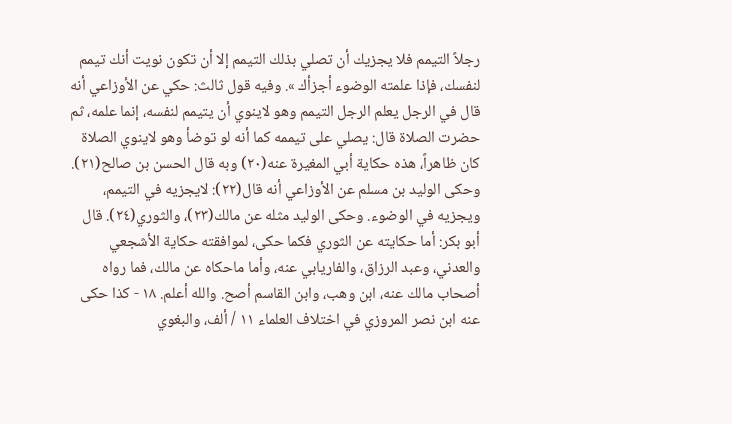رجلاً التيمم فلا يجزيك أن تصلي بذلك التيمم إلا أن تكون نويت أنك تيمم لنفسك، فإذا علمته الوضوء أجزأك ». وفيه قول ثالث: حكي عن الأوزاعي أنه قال في الرجل يعلم الرجل التيمم وهو لاينوي أن يتيمم لنفسه، إنما علمه، ثم حضرت الصلاة قال: يصلي على تيممه كما أنه لو توضأ وهو لاينوي الصلاة كان ظاهراً، هذه حكاية أبي المغيرة عنه(٢٠) وبه قال الحسن بن صالح(٢١). وحكى الوليد بن مسلم عن الأوزاعي أنه قال(٢٢): لايجزيه في التيمم، ويجزيه في الوضوء. وحكى الوليد مثله عن مالك(٢٣)، والثوري(٢٤). قال أبو بكر: أما حكايته عن الثوري فكما حكى، لموافقته حكاية الأشجعي والعدني، وعبد الرزاق، والفاريابي عنه، وأما ماحكاه عن مالك، فما رواه أصحاب مالك عنه، ابن وهب، وابن القاسم أصح. والله أعلم. ١٨ - كذا حكى عنه ابن نصر المروزي في اختلاف العلماء ١١ / ألف، والبغوي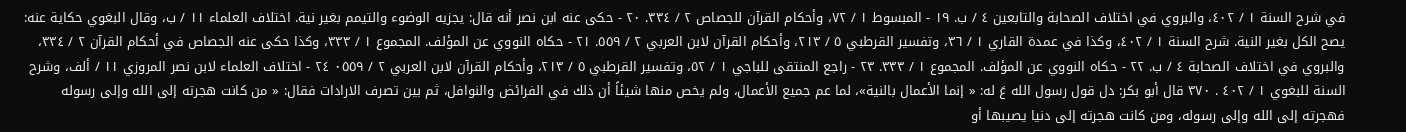في شرح السنة ١ / ٤٠٢، والبروي في اختلاف الصحابة والتابعين ٤ / ب. ١٩ - المبسوط ١ / ٧٢، وأحكام القرآن للجصاص ٢ / ٣٣٤. ٢٠ - حكى عنه ابن نصر أنه قال: يجزيه الوضوء والتيمم بغير نية. اختلاف العلماء ١١ / ب، وقال البغوي حكاية عنه: يصح الكل بغير النية. شرح السنة ١ / ٤٠٢، وكذا في عمدة القاري ١ / ٣٦، وتفسير القرطبي ٥ / ٢١٣، وأحكام القرآن لابن العربي ٢ / ٥٥٩. ٢١ - حكاه النووي عن المؤلف. المجموع ١ / ٣٣٣، وكذا حكى عنه الجصاص في أحكام القرآن ٢ / ٣٣٤، والبروي في اختلاف الصحابة ٤ / ب. ٢٢ - حكاه النووي عن المؤلف. المجموع ١ / ٣٣٣. ٢٣ - راجع المنتقى للباجي ١ / ٥٢، وتفسير القرطبي ٥ / ٢١٣، وأحكام القرآن لابن العربي ٢ / ٠٥٥٩ ٢٤ - اختلاف العلماء لابن نصر المروزي ١١ / ألف، وشرح السنة للبغوي ١ / ٤٠٢ . ٣٧٠ قال أبو بكر: دل قول رسول الله عَ له: « إنما الأعمال بالنية»، لما عم جميع الأعمال، ولم يخص منها شيئاً أن ذلك في الفرائض والنوافل، ثم بين تصرف الارادات فقال: « من كانت هجرته إلى الله وإلى رسوله فهجرته إلى الله وإلى رسوله، ومن كانت هجرته إلى دنيا يصيبها أو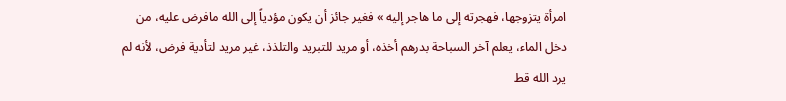امرأة يتزوجها، فهجرته إلى ما هاجر إليه » فغير جائز أن يكون مؤدياً إلى الله مافرض عليه، من دخل الماء، يعلم آخر السباحة بدرهم أخذه، أو مريد للتبريد والتلذذ، غير مريد لتأدية فرض، لأنه لم يرد الله قط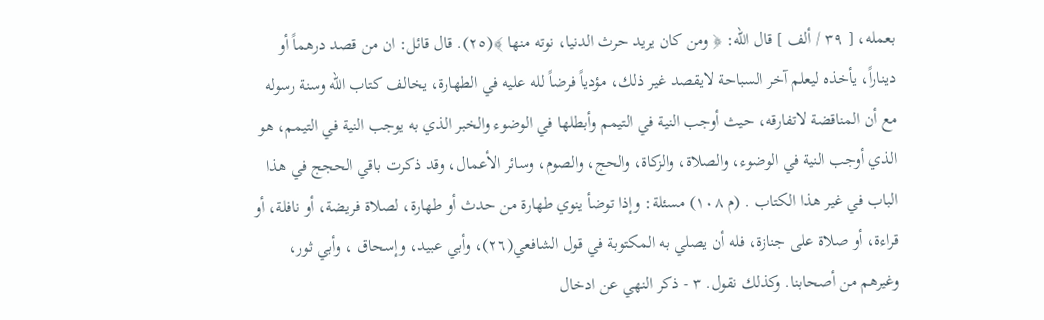بعمله، [ ٣٩ / ألف ] قال الله: ﴿ ومن کان یرید حرث الدنيا، نوته منها ﴾(٢٥). قال قائل: ان من قصد درهماً أو ديناراً، يأخذه ليعلم آخر السباحة لايقصد غير ذلك، مؤدياً فرضاً لله عليه في الطهارة، يخالف كتاب الله وسنة رسوله مع أن المناقضة لاتفارقه، حيث أوجب النية في التيمم وأبطلها في الوضوء والخبر الذي به يوجب النية في التيمم، هو الذي أوجب النية في الوضوء، والصلاة، والزكاة، والحج، والصوم، وسائر الأعمال، وقد ذكرت باقي الحجج في هذا الباب في غير هذا الكتاب . (م ١٠٨) مسئلة: وإذا توضأ ينوي طهارة من حدث أو طهارة، لصلاة فريضة، أو نافلة، أو قراءة، أو صلاة على جنازة، فله أن يصلي به المکتوبة في قول الشافعي(٢٦)، وأبي عبيد، وإسحاق ، وأبي ثور، وغيرهم من أصحابنا. وکذلك نقول. ٣ - ذكر النهي عن ادخال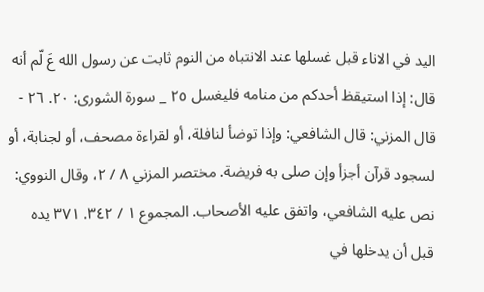اليد في الاناء قبل غسلها عند الانتباه من النوم ثابت عن رسول الله عَ لّم أنه قال: إذا استيقظ أحدكم من منامه فليغسل ٢٥ _ سورة الشورى: ٢٠. ٢٦ - قال المزني: قال الشافعي: وإذا توضأ لنافلة، أو لقراءة مصحف، أو لجنابة، أو لسجود قرآن أجزأ وإن صلى به فريضة. مختصر المزني ٨ / ٢، وقال النووي: نص عليه الشافعي، واتفق عليه الأصحاب. المجموع ١ / ٣٤٢. ٣٧١ يده قبل أن يدخلها في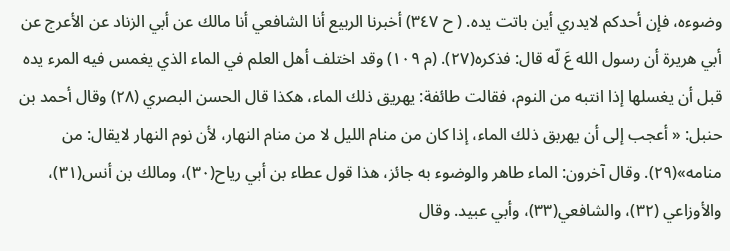وضوءه، فإن أحدكم لايدري أين باتت يده. ( ح ٣٤٧) أخبرنا الربيع أنا الشافعي أنا مالك عن أبي الزناد عن الأعرج عن أبي هريرة أن رسول الله عَ لّه قال: فذكره(٢٧). (م ١٠٩) وقد اختلف أهل العلم في الماء الذي يغمس فيه المرء يده قبل أن يغسلها إذا انتبه من النوم، فقالت طائفة: يهريق ذلك الماء، هكذا قال الحسن البصري (٢٨) وقال أحمد بن حنبل: « أعجب إلى أن يهربق ذلك الماء، إذا كان من منام الليل لا من منام النهار، لأن نوم النهار لايقال: من منامه»(٢٩). وقال آخرون: الماء طاهر والوضوء به جائز، هذا قول عطاء بن أبي رياح(٣٠)، ومالك بن أنس(٣١)، والأوزاعي (٣٢)، والشافعي(٣٣)، وأبي عبيد. وقال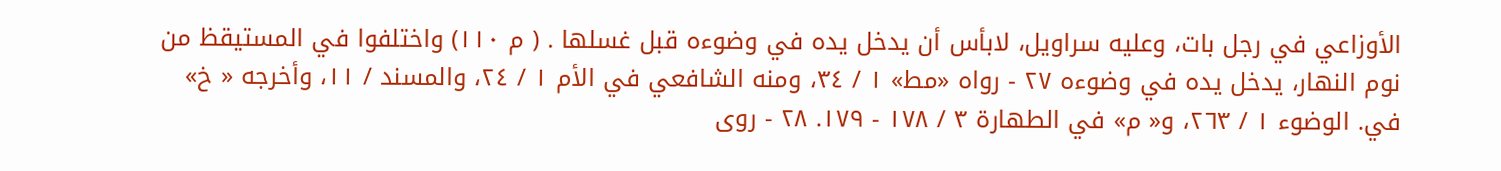الأوزاعي في رجل بات، وعليه سراويل، لابأس أن يدخل يده في وضوءه قبل غسلها . ( م ١١٠) واختلفوا في المستيقظ من نوم النهار، يدخل يده في وضوءه ٢٧ - رواه «مط» ١ / ٣٤، ومنه الشافعي في الأم ١ / ٢٤، والمسند / ١١، وأخرجه « خ» في. الوضوء ١ / ٢٦٣، و« م» في الطهارة ٣ / ١٧٨ - ١٧٩. ٢٨ - روى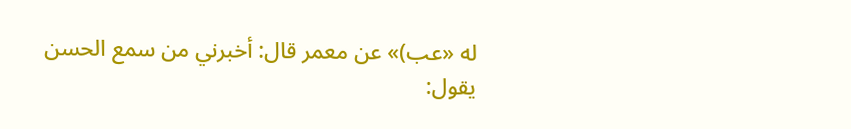له «عب)» عن معمر قال: أخبرني من سمع الحسن يقول: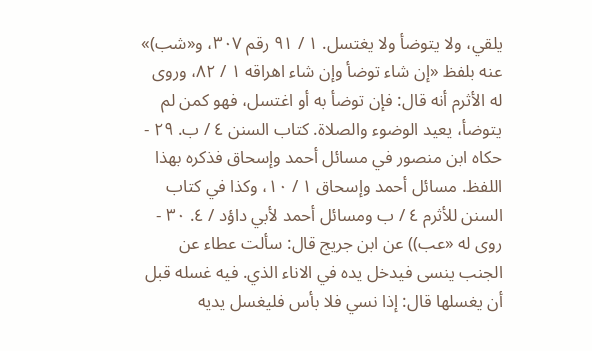يلقي، ولا يتوضأ ولا يغتسل. ١ / ٩١ رقم ٣٠٧، و«شب)» عنه بلفظ «إن شاء توضأ وإن شاء اهراقه ١ / ٨٢، وروى له الأثرم أنه قال: فإن توضأ به أو اغتسل، فهو كمن لم يتوضأ، يعيد الوضوء والصلاة. كتاب السنن ٤ / ب. ٢٩ - حكاه ابن منصور في مسائل أحمد وإسحاق فذكره بهذا اللفظ. مسائل أحمد وإسحاق ١ / ١٠، وكذا في کتاب السنن للأثرم ٤ / ب ومسائل أحمد لأبي داؤد / ٤. ٣٠ - روى له «عب)) عن ابن جريج قال: سألت عطاء عن الجنب ينسى فيدخل يده في الاناء الذي. فيه غسله قبل أن يغسلها قال: إذا نسي فلا بأس فلیغسل يديه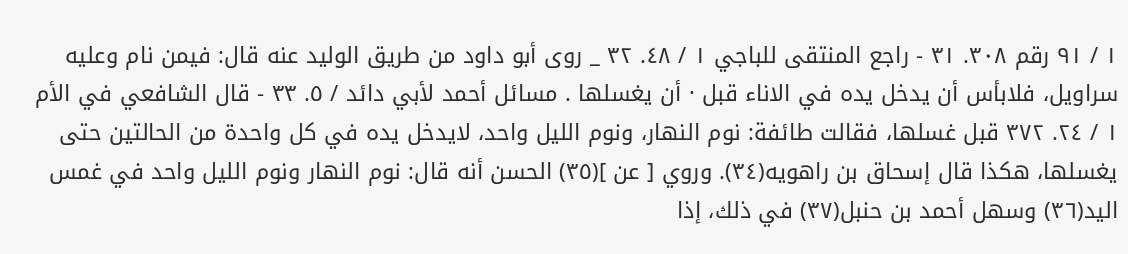١ / ٩١ رقم ٣٠٨. ٣١ - راجع المنتقى للباجي ١ / ٤٨. ٣٢ _ روى أبو داود من طريق الوليد عنه قال: فيمن نام وعليه سراويل، فلابأس أن يدخل يده في الاناء قبل · أن يغسلها . مسائل أحمد لأبي دائد / ٥. ٣٣ - قال الشافعي في الأم ١ / ٢٤. ٣٧٢ قبل غسلها، فقالت طائفة: نوم النهار، ونوم الليل واحد، لايدخل يده في كل واحدة من الحالتين حتى يغسلها، هكذا قال إسحاق بن راهويه(٣٤). وروي [ عن ](٣٥) الحسن أنه قال: نوم النهار ونوم الليل واحد في غمس اليد(٣٦) وسهل أحمد بن حنبل(٣٧) في ذلك، إذا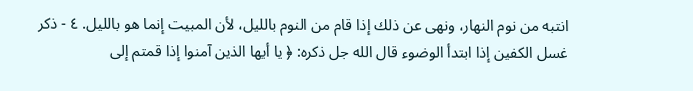انتبه من نوم النهار، ونهى عن ذلك إذا قام من النوم بالليل، لأن المبيت إنما هو بالليل. ٤ - ذكر غسل الكفين إذا ابتدأ الوضوء قال الله جل ذكره: ﴿ يا أيها الذين آمنوا إذا قمتم إلى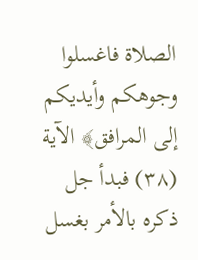الصلاة فاغسلوا وجوهكم وأيديكم إلى المرافق﴾ الآية (٣٨) فبدأ جل ذكره بالأمر بغسل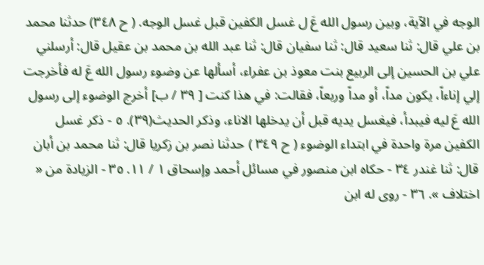الوجه في الآية، وبين رسول الله عَ ل غسل الکفین قبل غسل الوجه. ( ح ٣٤٨) حدثنا محمد بن علي قال: ثنا سعيد قال: ثنا سفيان قال: ثنا عبد الله بن محمد بن عقيل قال: أرسلني علي بن الحسين إلى الربيع بنت معوذ بن عفراء، أسألها عن وضوء رسول الله عَ له فأخرجت إلي إناءاً، يكون مداً، أو مداً وربعاً، فقالت: في هذا كنت [ ٣٩ / ب] أخرج الوضوء إلى رسول الله عَ ليه فيبدأ، فيغسل يديه قبل أن يدخلها الاناء، وذكر الحديث(٣٩). ٥ - ذكر غسل الكفين مرة واحدة في ابتداء الوضوء ( ح ٣٤٩ ) حدثنا نصر بن زكريا قال: ثنا محمد بن أبان قال: ثنا غندر ٣٤ - حكاه ابن منصور في مسائل أحمد وإسحاق ١ / ١١. ٣٥ - الزيادة من « اختلاف ». ٣٦ - روى له ابن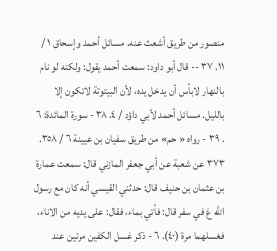منصور من طريق أشعث عنه. مسائل أحمد وإسحاق ١ / ١١. ٣٧ -- قال أبو داود: سمعت أحمد يقول: ولكنه لو نام بالنهار لابأس أن يدخل يده، لأن البيتوتة لاتكون إلا بالليل. مسائل أحمد لأبي داؤد / ٤. ٣٨ - سورة المائدة: ٦ . ٣٩ - رواه « حم» من طريق سفيان بن عيينة ٦ / ٣٥٨. ٣٧٣ عن شعبة عن أبي جعفر المازني قال: سمعت عمارة بن عثمان بن حنيف قال: حدثني القيسي أنه كان مع رسول الله عَ في سفر قال: فأتي بماء، فقال: على يديه من الاناء، فغسلهما مرة (٤٠). ٦ - ذكر غسل الكفين مرتين عند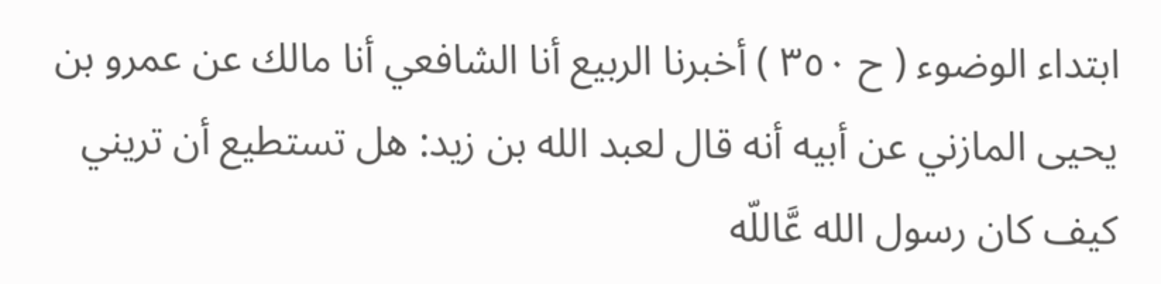ابتداء الوضوء ( ح ٣٥٠ ) أخبرنا الربيع أنا الشافعي أنا مالك عن عمرو بن يحيى المازني عن أبيه أنه قال لعبد الله بن زيد: هل تستطيع أن تريني كيف كان رسول الله عَّاللّه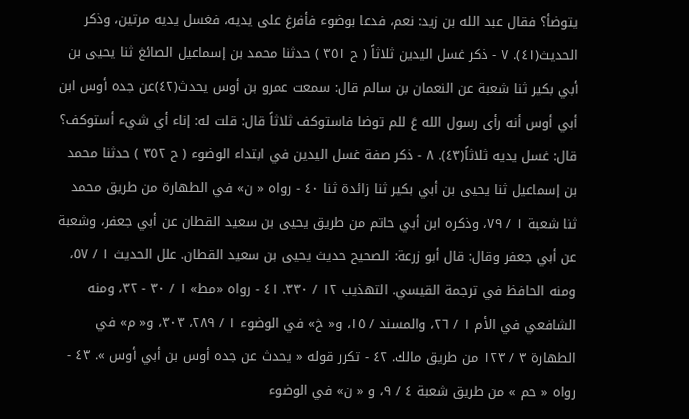يتوضأ؟ فقال عبد الله بن زيد: نعم، فدعا بوضوء فأفرغ على يديه، فغسل يديه مرتين، وذكر الحديث(٤١). ٧ - ذكر غسل اليدين ثلاثاً ( ح ٣٥١ ) حدثنا محمد بن إسماعيل الصائغ ثنا يحيى بن أبي بکیر ثنا شعبة عن النعمان بن سالم قال: سمعت عمرو بن أوس يحدث(٤٢)عن جده أوس ابن أبي أوس أنه رأى رسول الله عَ للم توضا فاستوكف ثلاثاً قال: قلت له: إناء أي شيء أستوكف؟ قال: غسل يديه ثلاثاً(٤٣). ٨ - ذكر صفة غسل اليدين في ابتداء الوضوء ( ح ٣٥٢ ) حدثنا محمد بن إسماعيل ثنا يحيى بن أبي بكير ثنا زائدة ثنا ٤٠ - رواه « ن» في الطهارة من طريق محمد ثنا شعبة ١ / ٧٩، وذكره ابن أبي حاتم من طريق يحيى بن سعيد القطان عن أبي جعفر، وشعبة عن أبي جعفر وقال: قال أبو زرعة: الصحيح حديث يحيى بن سعيد القطان. علل الحديث ١ / ٥٧، ومنه الحافظ في ترجمة القيسي. التهذيب ١٢ / ٣٣٠. ٤١ - رواه «مط» ١ / ٣٠ - ٣٢، ومنه الشافعي في الأم ١ / ٢٦، والمسند / ١٥، و« خ» في الوضوء ١ / ٢٨٩، ٣٠٣، و« م» في الطهارة ٣ / ١٢٣ من طريق مالك. ٤٢ - تکرر قوله « يحدث عن جدہ أوس بن أبي أوس ». ٤٣ - رواه « حم » من طريق شعبة ٤ / ٩، و « ن» في الوضوء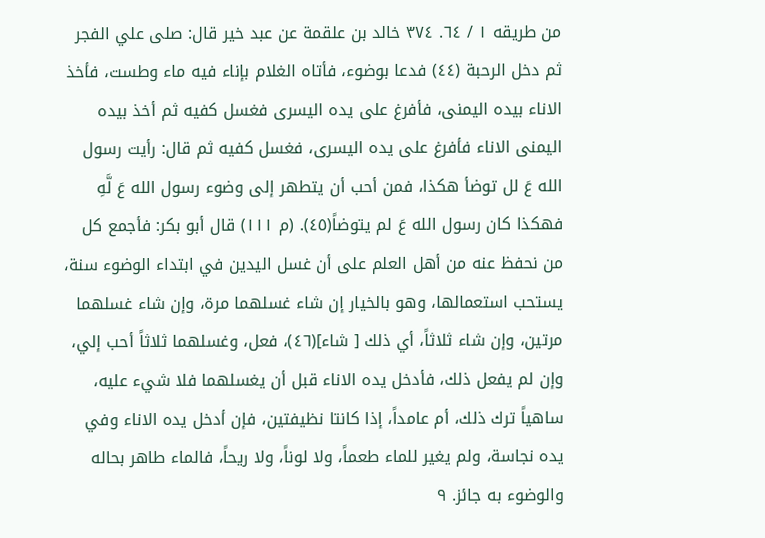من طريقه ١ / ٦٤. ٣٧٤ خالد بن علقمة عن عبد خير قال: صلى علي الفجر ثم دخل الرحبة (٤٤) فدعا بوضوء، فأتاه الغلام بإناء فيه ماء وطست، فأخذ الاناء بيده اليمنى، فأفرغ على يده الیسری فغسل كفيه ثم أخذ بيده اليمنى الاناء فأفرغ على يده اليسرى، فغسل كفيه ثم قال: رأيت رسول الله عَ لل توضأ هكذا، فمن أحب أن يتطهر إلى وضوء رسول الله عَ لَّهِ فهكذا كان رسول الله عَ لم يتوضاً(٤٥). (م ١١١) قال أبو بكر: فأجمع كل من نحفظ عنه من أهل العلم على أن غسل اليدين في ابتداء الوضوء سنة، يستحب استعمالها، وهو بالخيار إن شاء غسلهما مرة، وإن شاء غسلهما مرتين، وإن شاء ثلاثاً، أي ذلك [ شاء](٤٦)، فعل، وغسلهما ثلاثاً أحب إلي، وإن لم يفعل ذلك، فأدخل يده الاناء قبل أن يغسلهما فلا شيء عليه، ساهياً ترك ذلك، أم عامداً، إذا كانتا نظيفتين، فإن أدخل يده الاناء وفي يده نجاسة، ولم يغير للماء طعماً، ولا لوناً، ولا ريحاً، فالماء طاهر بحاله والوضوء به جائز. ٩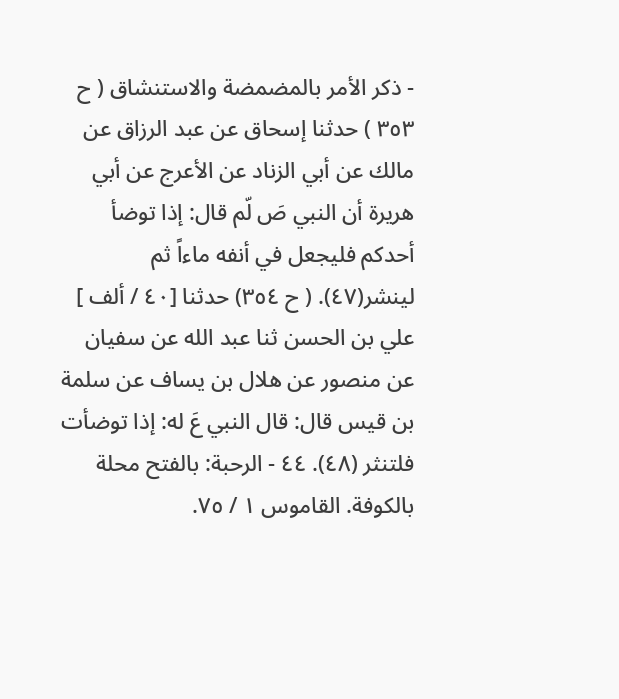- ذكر الأمر بالمضمضة والاستنشاق ( ح ٣٥٣ ) حدثنا إسحاق عن عبد الرزاق عن مالك عن أبي الزناد عن الأعرج عن أبي هريرة أن النبي صَ لّم قال: إذا توضأ أحدكم فليجعل في أنفه ماءاً ثم لينشر(٤٧). ( ح ٣٥٤) حدثنا [٤٠ / ألف ] علي بن الحسن ثنا عبد الله عن سفيان عن منصور عن هلال بن يساف عن سلمة بن قيس قال: قال النبي عَ له: إذا توضأت فلتنثر (٤٨). ٤٤ - الرحبة: بالفتح محلة بالكوفة. القاموس ١ / ٧٥.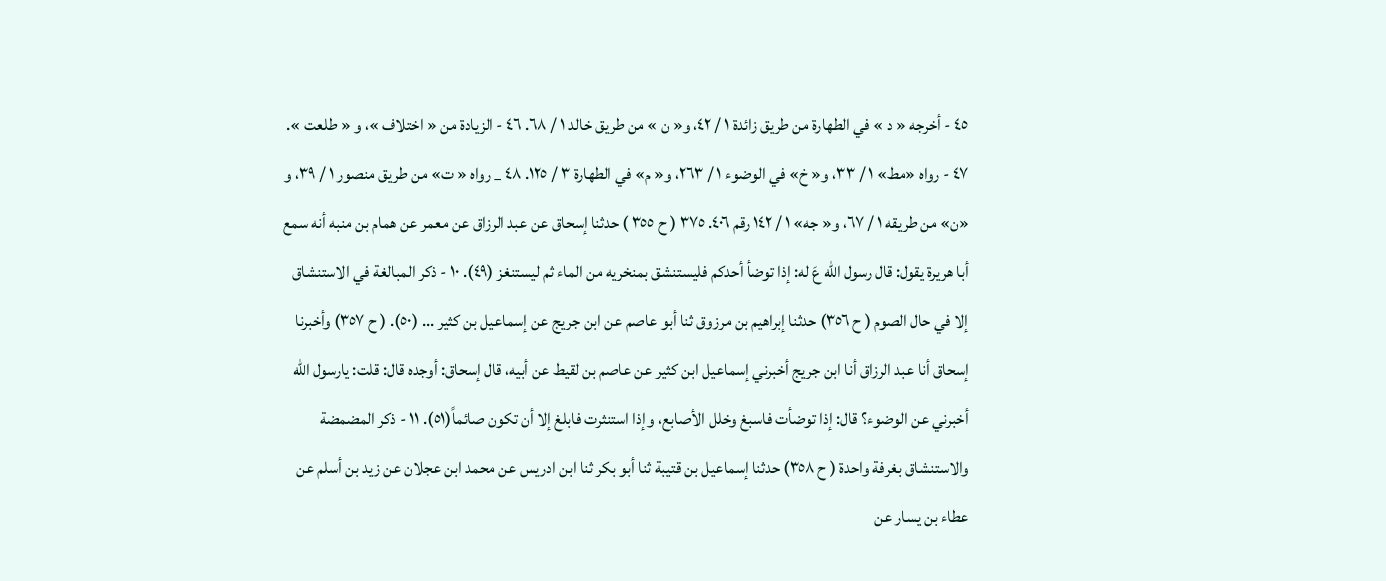٤٥ - أخرجه « د » في الطهارة من طريق زائدة ١ / ٤٢، و« ن » من طريق خالد ١ / ٦٨. ٤٦ - الزيادة من « اختلاف »، و « طلعت ». ٤٧ - رواه «مط» ١ / ٣٣، و« خ» في الوضوء ١ / ٢٦٣، و« م» في الطهارة ٣ / ١٢٥. ٤٨ _ رواه « ت» من طريق منصور ١ / ٣٩، و «ن» من طريقه ١ / ٦٧، و« جه» ١ / ١٤٢ رقم ٤٠٦. ٣٧٥ ( ح ٣٥٥ ) حدثنا إسحاق عن عبد الرزاق عن معمر عن همام بن منبه أنه سمع أبا هريرة يقول: قال رسول الله عَ له: إذا توضأ أحدكم فليستنشق بمنخريه من الماء ثم ليستنغز (٤٩). ١٠ - ذكر المبالغة في الاستنشاق إلا في حال الصوم ( ح ٣٥٦) حدثنا إبراهيم بن مرزوق ثنا أبو عاصم عن ابن جريج عن إسماعيل بن كثير ... (٥٠). ( ح ٣٥٧) وأخبرنا إسحاق أنا عبد الرزاق أنا ابن جريج أخبرني إسماعيل ابن كثير عن عاصم بن لقيط عن أبيه، قال إسحاق: أوجده قال: قلت: يارسول الله أخبرني عن الوضوء؟ قال: إذا توضأت فاسبغ وخلل الأصابع، وإذا استنثرت فابلغ إلا أن تكون صائماً(٥١). ١١ - ذكر المضمضة والاستنشاق بغرفة واحدة ( ح ٣٥٨) حدثنا إسماعيل بن قتيبة ثنا أبو بكر ثنا ابن ادريس عن محمد ابن عجلان عن زيد بن أسلم عن عطاء بن يسار عن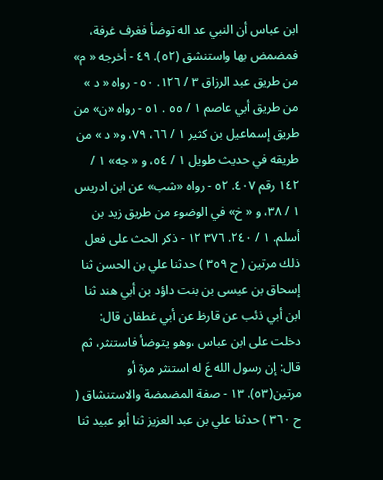ابن عباس أن النبي عد اله توضأ فغرف غرفة، فمضمض بها واستنشق (٥٢). ٤٩ - أخرجه « م» من طريق عبد الرزاق ٣ / ١٢٦. ٥٠ - رواه « د » من طريق أبي عاصم ١ / ٥٥ . ٥١ - رواه «ن» من طريق إسماعيل بن كثير ١ / ٦٦، ٧٩، و« د » من طريقه في حديث طويل ١ / ٥٤، و « جه» ١ / ١٤٢ رقم ٤٠٧. ٥٢ - رواه «شب» عن ابن ادريس ١ / ٣٨، و « خ» في الوضوء من طريق زيد بن أسلم. ١ / ٢٤٠. ٣٧٦ ١٢ - ذکر الحث على فعل ذلك مرتین ( ح ٣٥٩ ) حدثنا علي بن الحسن ثنا إسحاق بن عيسى بن بنت داؤد بن أبي هند ثنا ابن أبي ذئب عن قارظ عن أبي غطفان قال: دخلت على ابن عباس ،وهو يتوضأ فاستنثر، ثم قال: إن رسول الله عَ له استنثر مرة أو مرتين(٥٣). ١٣ - صفة المضمضة والاستنشاق ( ح ٣٦٠ ) حدثنا علي بن عبد العزيز ثنا أبو عبيد ثنا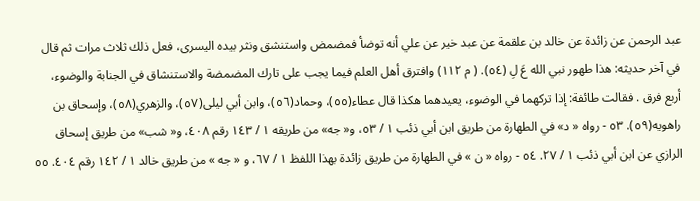عبد الرحمن عن زائدة عن خالد بن علقمة عن عبد خير عن علي أنه توضأ فمضمض واستنشق ونثر بیده الیسری، فعل ذلك ثلاث مرات ثم قال في آخر حديثه: هذا طهور نبي الله عَ لِ (٥٤). ( م ١١٢) وافترق أهل العلم فيما يجب على تارك المضمضة والاستنشاق في الجنابة والوضوء، أربع فرق . فقالت طائفة: إذا تركهما في الوضوء، يعيدهما هكذا قال عطاء(٥٥)، وحماد(٥٦)، وابن أبي ليلى(٥٧)، والزهري(٥٨)، وإسحاق بن راهويه(٥٩). ٥٣ - رواه « د» في الطهارة من طريق ابن أبي ذئب ١ / ٥٣، و« جه» من طريقه ١ / ١٤٣ رقم ٤٠٨، و« شب» من طريق إسحاق الرازي عن ابن أبي ذئب ١ / ٢٧. ٥٤ - رواه « ن » في الطهارة من طريق زائدة بهذا اللفظ ١ / ٦٧، و « جه » من طريق خالد ١ / ١٤٢ رقم ٤٠٤. ٥٥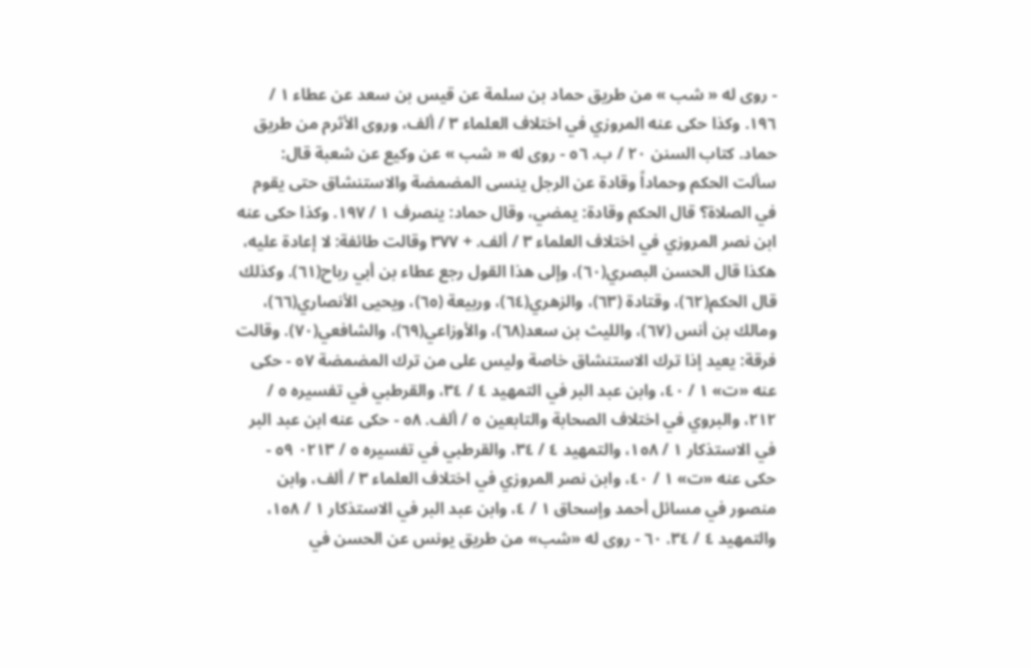- روى له « شب » من طريق حماد بن سلمة عن قيس بن سعد عن عطاء ١ / ١٩٦. وكذا حكى عنه المروزي في اختلاف العلماء ٣ / ألف، وروى الأثرم من طريق حماد. كتاب السنن ٢٠ / ب. ٥٦ - روى له « شب » عن وكيع عن شعبة قال: سألت الحكم وحماداً وقادة عن الرجل ينسى المضمضة والاستنشاق حتى يقوم في الصلاة؟ قال الحكم وقادة: يمضي، وقال حماد: ينصرف ١ / ١٩٧. وكذا حكى عنه ابن نصر المروزي في اختلاف العلماء ٣ / ألف. + ٣٧٧ وقالت طائفة: لا إعادة عليه، هكذا قال الحسن البصري(٦٠)، وإلى هذا القول رجع عطاء بن أبي رباح(٦١). وكذلك قال الحكم(٦٢)، وقتادة (٦٣)، والزهري(٦٤)، وربيعة (٦٥)، ويحيى الأنصاري(٦٦)، ومالك بن أنس (٦٧)، والليث بن سعد(٦٨)، والأوزاعي(٦٩)، والشافعي(٧٠). وقالت فرقة: يعيد إذا ترك الاستنشاق خاصة وليس على من ترك المضمضة ٥٧ - حكى عنه «ت» ١ / ٤٠، وابن عبد البر في التمهيد ٤ / ٣٤، والقرطبي في تفسيره ٥ / ٢١٢، والبروي في اختلاف الصحابة والتابعين ٥ / ألف. ٥٨ - حكى عنه ابن عبد البر في الاستذكار ١ / ١٥٨، والتمهيد ٤ / ٣٤، والقرطبي في تفسيره ٥ / ٠٢١٣ ٥٩ - حكى عنه «ت» ١ / ٤٠، وابن نصر المروزي في اختلاف العلماء ٣ / ألف، وابن منصور في مسائل أحمد وإسحاق ١ / ٤، وابن عبد البر في الاستذكار ١ / ١٥٨، والتمهيد ٤ / ٣٤. ٦٠ - روى له «شب» من طريق يونس عن الحسن في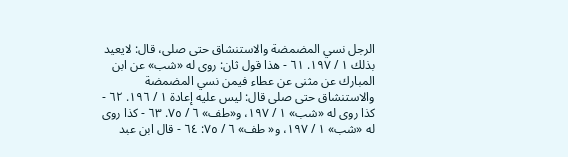الرجل نسي المضمضة والاستنشاق حتى صلى، قال: لايعيد بذلك ١ / ١٩٧. ٦١ - هذا قول ثان: روى له «شب» عن ابن المبارك عن مثنى عن عطاء فيمن نسي المضمضة والاستنشاق حتى صلى قال: ليس عليه إعادة ١ / ١٩٦. ٦٢ - كذا روى له «شب» ١ / ١٩٧، و«طف» ٦ / ٧٥. ٦٣ - كذا روى له «شب» ١ / ١٩٧، و« طف» ٦ / ٧٥: ٦٤ - قال ابن عبد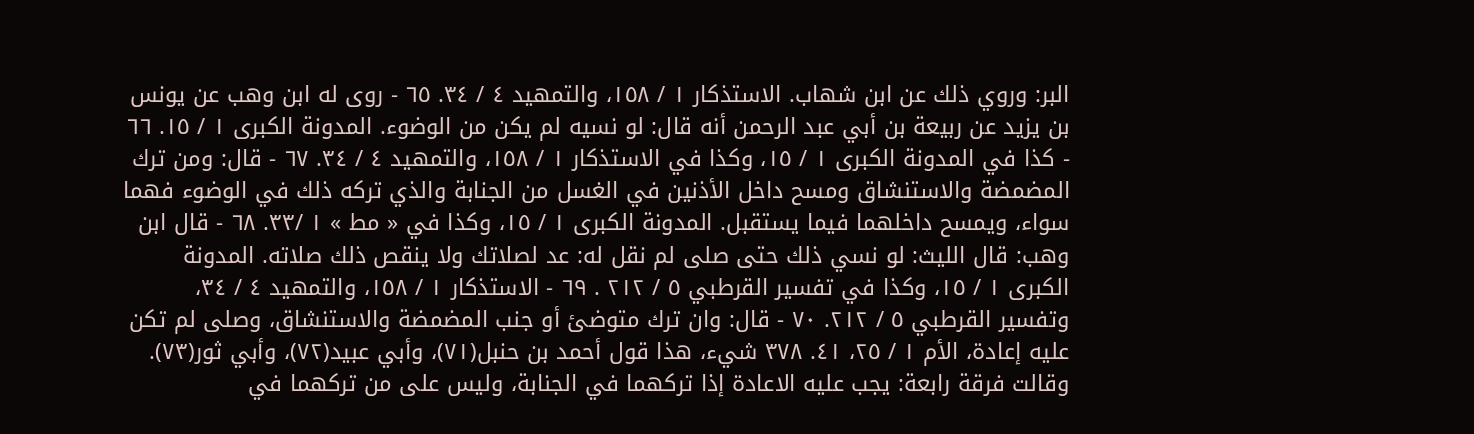البر: وروي ذلك عن ابن شهاب. الاستذكار ١ / ١٥٨، والتمهيد ٤ / ٣٤. ٦٥ - روى له ابن وهب عن يونس بن يزيد عن ربيعة بن أبي عبد الرحمن أنه قال: لو نسيه لم يكن من الوضوء. المدونة الكبرى ١ / ١٥. ٦٦ - كذا في المدونة الكبرى ١ / ١٥، وكذا في الاستذكار ١ / ١٥٨، والتمهيد ٤ / ٣٤. ٦٧ - قال: ومن ترك المضمضة والاستنشاق ومسح داخل الأذنين في الغسل من الجنابة والذي تركه ذلك في الوضوء فهما سواء، ويمسح داخلهما فيما يستقبل. المدونة الكبرى ١ / ١٥، وكذا في « مط » ١ /٣٣. ٦٨ - قال ابن وهب: قال الليث: لو نسي ذلك حتى صلى لم نقل له: عد لصلاتك ولا ينقص ذلك صلاته. المدونة الكبرى ١ / ١٥، وكذا في تفسير القرطبي ٥ / ٢١٢ . ٦٩ - الاستذكار ١ / ١٥٨، والتمهيد ٤ / ٣٤، وتفسير القرطبي ٥ / ٢١٢. ٧٠ - قال: وان ترك متوضئ أو جنب المضمضة والاستنشاق، وصلى لم تكن عليه إعادة، الأم ١ / ٢٥، ٤١. ٣٧٨ شيء، هذا قول أحمد بن حنبل(٧١)، وأبي عبيد(٧٢)، وأبي ثور(٧٣). وقالت فرقة رابعة: يجب عليه الاعادة إذا تركهما في الجنابة، وليس على من تركهما في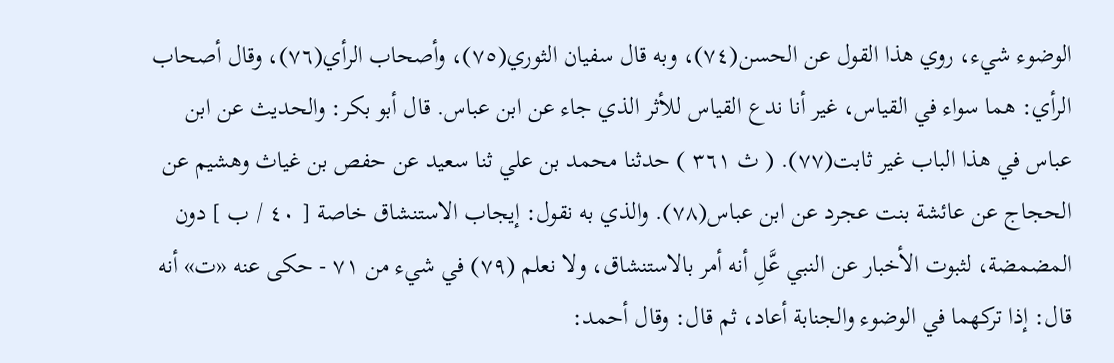الوضوء شيء، روي هذا القول عن الحسن(٧٤)، وبه قال سفيان الثوري(٧٥)، وأصحاب الرأي(٧٦)، وقال أصحاب الرأي: هما سواء في القياس، غير أنا ندع القياس للأثر الذي جاء عن ابن عباس. قال أبو بكر: والحديث عن ابن عباس في هذا الباب غير ثابت(٧٧). ( ث ٣٦١ ) حدثنا محمد بن علي ثنا سعيد عن حفص بن غياث وهشيم عن الحجاج عن عائشة بنت عجرد عن ابن عباس(٧٨). والذي به نقول: إيجاب الاستنشاق خاصة [ ٤٠ / ب ] دون المضمضة، لثبوت الأخبار عن النبي عَّلِ أنه أمر بالاستنشاق، ولا نعلم (٧٩) في شيء من ٧١ - حكى عنه «ت» أنه قال: إذا تركهما في الوضوء والجنابة أعاد، ثم قال: وقال أحمد: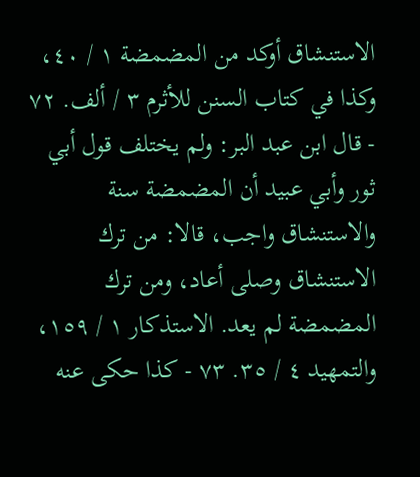الاستنشاق أوكد من المضمضة ١ / ٤٠، وكذا في كتاب السنن للأثرم ٣ / ألف. ٧٢ - قال ابن عبد البر: ولم يختلف قول أبي ثور وأبي عبيد أن المضمضة سنة والاستنشاق واجب، قالا: من ترك الاستنشاق وصلى أعاد، ومن ترك المضمضة لم يعد. الاستذكار ١ / ١٥٩، والتمهيد ٤ / ٣٥. ٧٣ - كذا حكى عنه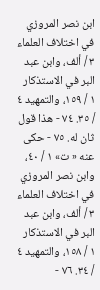ابن نصر المروزي في اختلاف العلماء ٣ / ألف، وابن عبد البر في الاستذكار ١ / ١٥٩، والتمهيد ٤ / ٣٥. ٧٤ - هذا قول ثان له. ٧٥ - حكى عنه « ت» ١ / ٤٠، وابن نصر المروزي في اختلاف العلماء ٣ / ألف، وابن عبد البر في الاستذكار ١ / ١٥٨، والتمهيد ٤ / ٣٤. ٧٦ -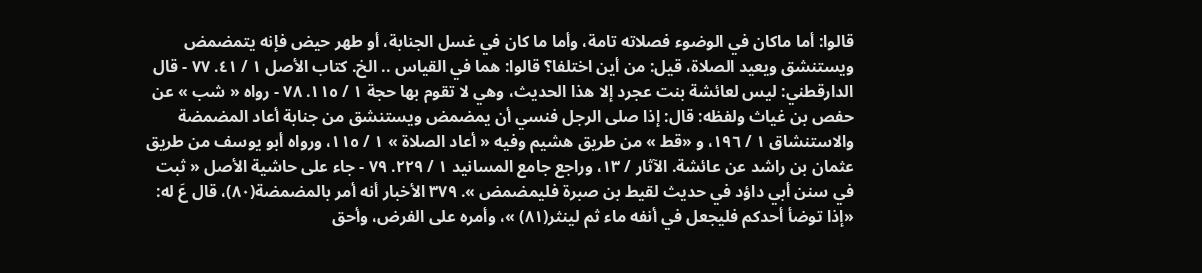قالوا: أما ماكان في الوضوء فصلاته تامة، وأما ما كان في غسل الجنابة، أو طهر حيض فإنه يتمضمض ويستنشق ويعيد الصلاة، قيل: من أين اختلفا؟ قالوا: هما في القياس .. الخ. كتاب الأصل ١ / ٤١. ٧٧ - قال الدارقطني: ليس لعائشة بنت عجرد إلا هذا الحديث، وهي لا تقوم بها حجة ١ / ١١٥. ٧٨ - رواه « شب » عن حفص بن غياث ولفظه: قال: إذا صلى الرجل فنسي أن يمضمض ويستنشق من جنابة أعاد المضمضة والاستنشاق ١ / ١٩٦، و «قط » من طريق هشيم وفيه « أعاد الصلاة » ١ / ١١٥، ورواه أبو يوسف من طريق عثمان بن راشد عن عائشة. الآثار / ١٣، وراجع جامع المسانيد ١ / ٢٢٩. ٧٩ - جاء على حاشية الأصل « ثبت في سنن أبي داؤد في حديث لقيط بن صبرة فليمضمض ». ٣٧٩ الأخبار أنه أمر بالمضمضة(٨٠)، قال عَ له: «إذا توضأ أحدكم فليجعل في أنفه ماء ثم لينثر(٨١) »، وأمره على الفرض، وأحق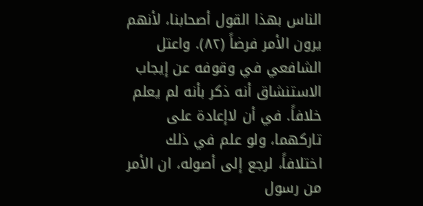الناس بهذا القول أصحابنا، لأنهم يرون الأمر فرضاً (٨٢). واعتل الشافعي في وقوفه عن إيجاب الاستنشاق أنه ذكر بأنه لم يعلم خلافاً. في أن لاإعادة على تارکهما، ولو علم في ذلك اختلافاً، لرجع إلى أصوله، ان الأمر من رسول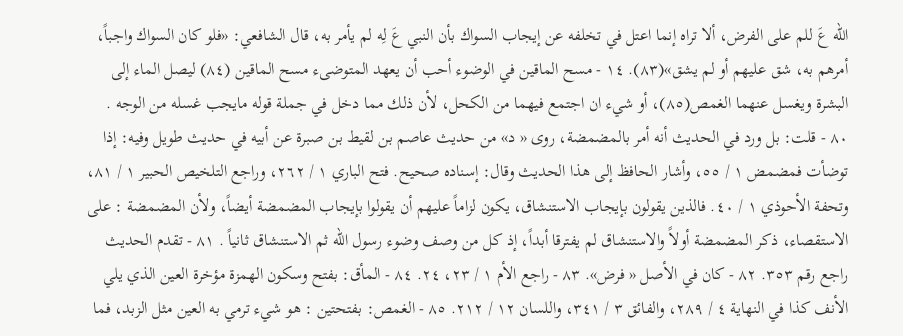الله عَ للم على الفرض، ألا تراه إنما اعتل في تخلفه عن إيجاب السواك بأن النبي عَ لِه لم يأمر به، قال الشافعي: «فلو كان السواك واجباً، أمرهم به، شق عليهم أو لم يشق»(٨٣). ١٤ - مسح الماقين في الوضوء أحب أن يعهد المتوضىء مسح الماقين (٨٤) ليصل الماء إلى البشرة ويغسل عنهما الغمص(٨٥)، أو شيء ان اجتمع فيهما من الكحل، لأن ذلك مما دخل في جملة قوله مايجب غسله من الوجه . ٨٠ - قلت: بل ورد في الحديث أنه أمر بالمضمضة، روى « د» من حديث عاصم بن لقيط بن صبرة عن أبيه في حديث طويل وفيه: إذا توضأت فمضمض ١ / ٥٥، وأشار الحافظ إلى هذا الحديث وقال: إسناده صحيح. فتح الباري ١ / ٢٦٢، وراجع التلخيص الحبير ١ / ٨١، وتحفة الأحوذي ١ / ٤٠. فالذين يقولون بإيجاب الاستنشاق، يكون لزاماً عليهم أن يقولوا بإيجاب المضمضة أيضاً، ولأن المضمضة : على الاستقصاء، ذكر المضمضة أولاً والاستنشاق لم يفترقا أبداً، إذ كل من وصف وضوء رسول الله ثم الاستنشاق ثانياً . ٨١ - تقدم الحديث راجع رقم ٣٥٣. ٨٢ - كان في الأصل « فرض». ٨٣ - راجع الأم ١ / ٢٣، ٢٤. ٨٤ - المأق: بفتح وسكون الهمزة مؤخرة العين الذي يلي الأنف كذا في النهاية ٤ / ٢٨٩، والفائق ٣ / ٣٤١، واللسان ١٢ / ٢١٢. ٨٥ - الغمص: بفتحتين : هو شيء ترمي به العين مثل الزبد، فما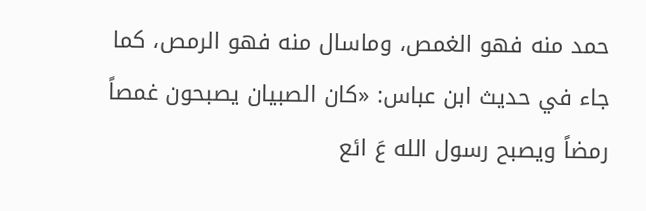حمد منه فهو الغمص، وماسال منه فهو الرمص، كما جاء في حديث ابن عباس: «كان الصبيان يصبحون غمصاً رمضاً ويصبح رسول الله عَ ائع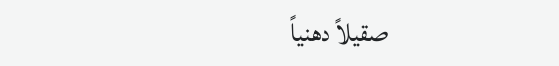صقيلاً دهنياً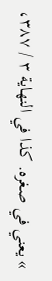» يعني في صغره. كذا في النهاية ٣ / ٣٨٧،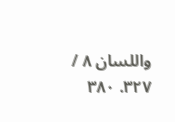واللسان ٨ / ٣٢٧. ٣٨٠